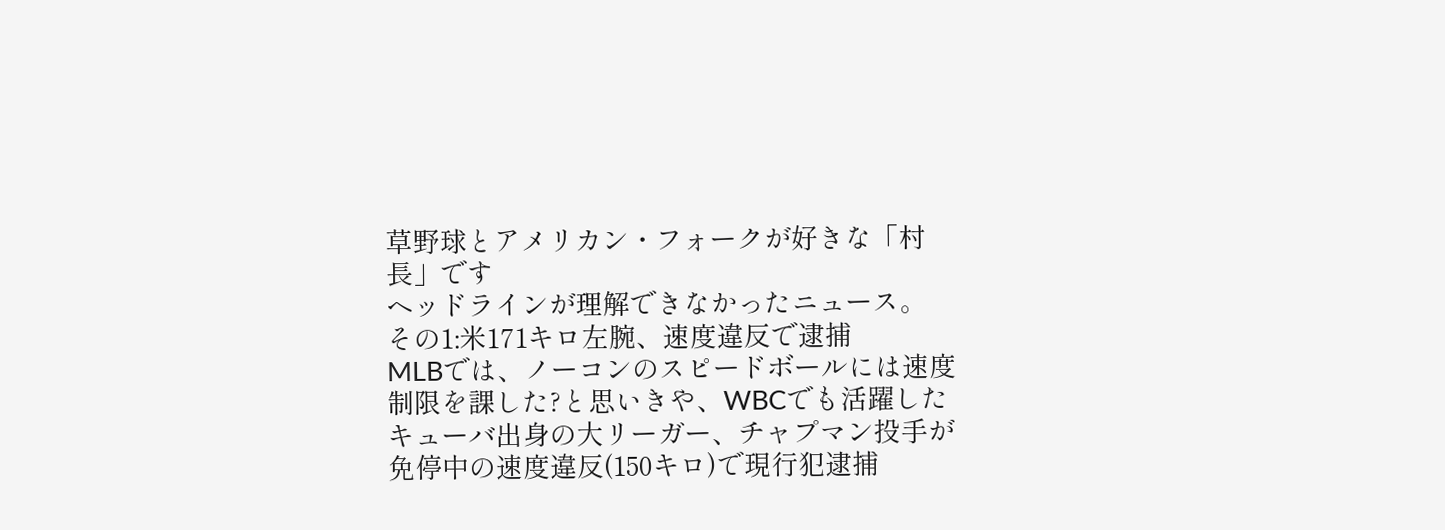草野球とアメリカン・フォークが好きな「村長」です
ヘッドラインが理解できなかったニュース。
その1:米171キロ左腕、速度違反で逮捕
MLBでは、ノーコンのスピードボールには速度制限を課した?と思いきや、WBCでも活躍したキューバ出身の大リーガー、チャプマン投手が免停中の速度違反(150キロ)で現行犯逮捕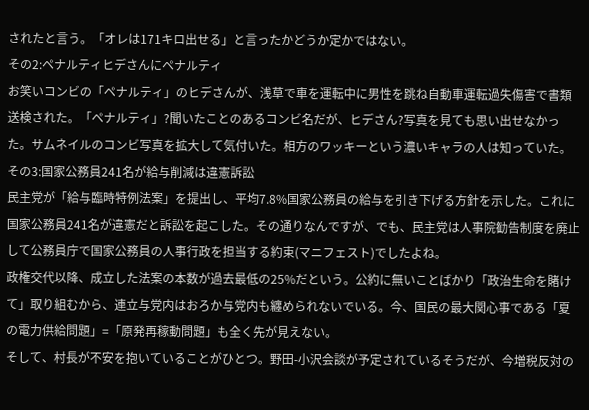されたと言う。「オレは171キロ出せる」と言ったかどうか定かではない。
その2:ペナルティヒデさんにペナルティ
お笑いコンビの「ペナルティ」のヒデさんが、浅草で車を運転中に男性を跳ね自動車運転過失傷害で書類送検された。「ペナルティ」?聞いたことのあるコンビ名だが、ヒデさん?写真を見ても思い出せなかった。サムネイルのコンビ写真を拡大して気付いた。相方のワッキーという濃いキャラの人は知っていた。
その3:国家公務員241名が給与削減は違憲訴訟
民主党が「給与臨時特例法案」を提出し、平均7.8%国家公務員の給与を引き下げる方針を示した。これに国家公務員241名が違憲だと訴訟を起こした。その通りなんですが、でも、民主党は人事院勧告制度を廃止して公務員庁で国家公務員の人事行政を担当する約束(マニフェスト)でしたよね。
政権交代以降、成立した法案の本数が過去最低の25%だという。公約に無いことばかり「政治生命を賭けて」取り組むから、連立与党内はおろか与党内も纏められないでいる。今、国民の最大関心事である「夏の電力供給問題」=「原発再稼動問題」も全く先が見えない。
そして、村長が不安を抱いていることがひとつ。野田-小沢会談が予定されているそうだが、今増税反対の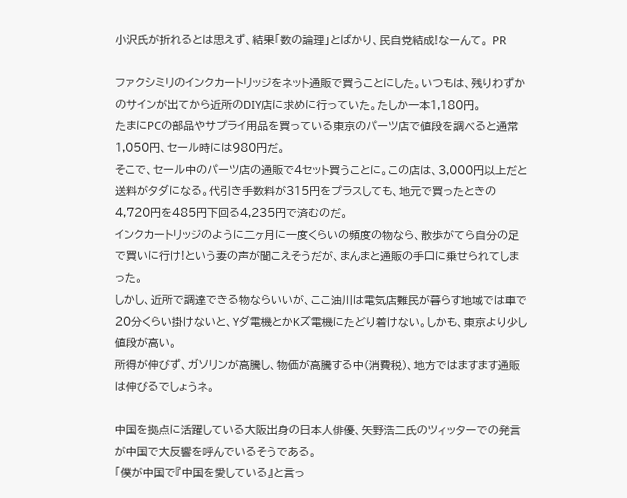小沢氏が折れるとは思えず、結果「数の論理」とばかり、民自党結成!なーんて。 PR

ファクシミリのインクカートリッジをネット通販で買うことにした。いつもは、残りわずかのサインが出てから近所のDIY店に求めに行っていた。たしか一本1,180円。
たまにPCの部品やサプライ用品を買っている東京のパーツ店で値段を調べると通常1,050円、セール時には980円だ。
そこで、セール中のパーツ店の通販で4セット買うことに。この店は、3,000円以上だと送料がタダになる。代引き手数料が315円をプラスしても、地元で買ったときの4,720円を485円下回る4,235円で済むのだ。
インクカートリッジのように二ヶ月に一度くらいの頻度の物なら、散歩がてら自分の足で買いに行け!という妻の声が聞こえそうだが、まんまと通販の手口に乗せられてしまった。
しかし、近所で調達できる物ならいいが、ここ油川は電気店難民が暮らす地域では車で20分くらい掛けないと、Yダ電機とかKズ電機にたどり着けない。しかも、東京より少し値段が高い。
所得が伸びず、ガソリンが高騰し、物価が高騰する中(消費税)、地方ではますます通販は伸びるでしょうネ。

中国を拠点に活躍している大阪出身の日本人俳優、矢野浩二氏のツィッターでの発言が中国で大反響を呼んでいるそうである。
「僕が中国で『中国を愛している』と言っ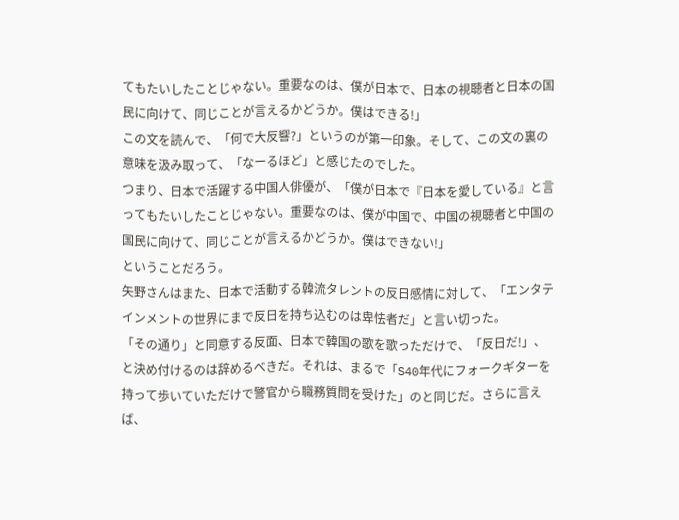てもたいしたことじゃない。重要なのは、僕が日本で、日本の視聴者と日本の国民に向けて、同じことが言えるかどうか。僕はできる!」
この文を読んで、「何で大反響?」というのが第一印象。そして、この文の裏の意味を汲み取って、「なーるほど」と感じたのでした。
つまり、日本で活躍する中国人俳優が、「僕が日本で『日本を愛している』と言ってもたいしたことじゃない。重要なのは、僕が中国で、中国の視聴者と中国の国民に向けて、同じことが言えるかどうか。僕はできない!」
ということだろう。
矢野さんはまた、日本で活動する韓流タレントの反日感情に対して、「エンタテインメントの世界にまで反日を持ち込むのは卑怯者だ」と言い切った。
「その通り」と同意する反面、日本で韓国の歌を歌っただけで、「反日だ!」、と決め付けるのは辞めるべきだ。それは、まるで「S40年代にフォークギターを持って歩いていただけで警官から職務質問を受けた」のと同じだ。さらに言えば、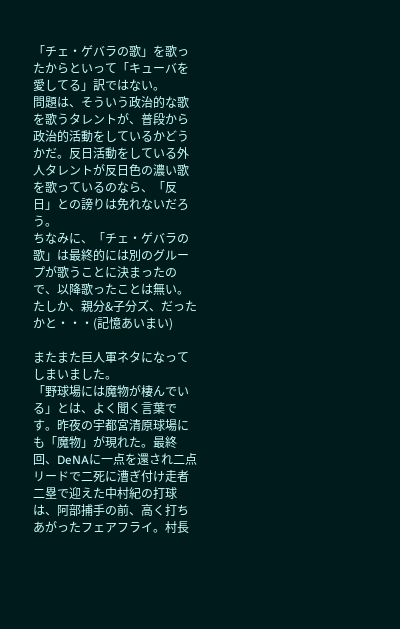「チェ・ゲバラの歌」を歌ったからといって「キューバを愛してる」訳ではない。
問題は、そういう政治的な歌を歌うタレントが、普段から政治的活動をしているかどうかだ。反日活動をしている外人タレントが反日色の濃い歌を歌っているのなら、「反日」との謗りは免れないだろう。
ちなみに、「チェ・ゲバラの歌」は最終的には別のグループが歌うことに決まったので、以降歌ったことは無い。たしか、親分&子分ズ、だったかと・・・(記憶あいまい)

またまた巨人軍ネタになってしまいました。
「野球場には魔物が棲んでいる」とは、よく聞く言葉です。昨夜の宇都宮清原球場にも「魔物」が現れた。最終回、DeNAに一点を還され二点リードで二死に漕ぎ付け走者二塁で迎えた中村紀の打球は、阿部捕手の前、高く打ちあがったフェアフライ。村長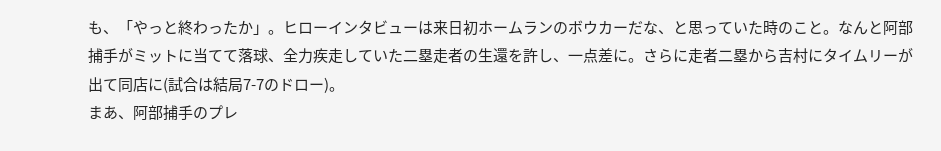も、「やっと終わったか」。ヒローインタビューは来日初ホームランのボウカーだな、と思っていた時のこと。なんと阿部捕手がミットに当てて落球、全力疾走していた二塁走者の生還を許し、一点差に。さらに走者二塁から吉村にタイムリーが出て同店に(試合は結局7-7のドロー)。
まあ、阿部捕手のプレ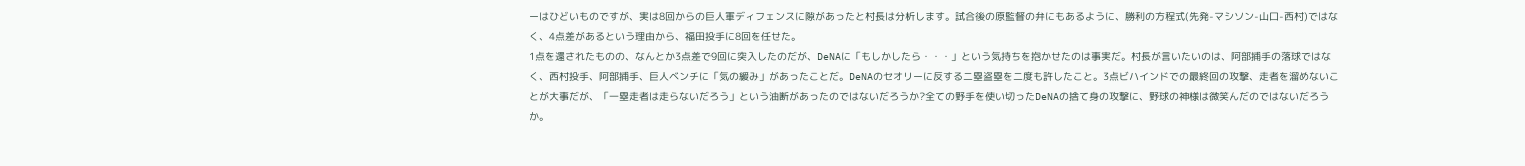ーはひどいものですが、実は8回からの巨人軍ディフェンスに隙があったと村長は分析します。試合後の原監督の弁にもあるように、勝利の方程式(先発-マシソン-山口-西村)ではなく、4点差があるという理由から、福田投手に8回を任せた。
1点を還されたものの、なんとか3点差で9回に突入したのだが、DeNAに「もしかしたら・・・」という気持ちを抱かせたのは事実だ。村長が言いたいのは、阿部捕手の落球ではなく、西村投手、阿部捕手、巨人ベンチに「気の緩み」があったことだ。DeNAのセオリーに反する二塁盗塁を二度も許したこと。3点ビハインドでの最終回の攻撃、走者を溜めないことが大事だが、「一塁走者は走らないだろう」という油断があったのではないだろうか?全ての野手を使い切ったDeNAの捨て身の攻撃に、野球の神様は微笑んだのではないだろうか。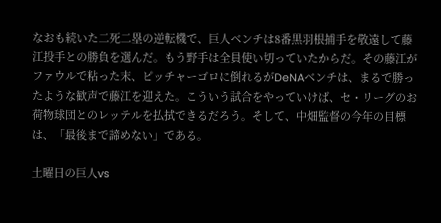なおも続いた二死二塁の逆転機で、巨人ベンチは8番黒羽根捕手を敬遠して藤江投手との勝負を選んだ。もう野手は全員使い切っていたからだ。その藤江がファウルで粘った末、ピッチャーゴロに倒れるがDeNAベンチは、まるで勝ったような歓声で藤江を迎えた。こういう試合をやっていけば、セ・リーグのお荷物球団とのレッテルを払拭できるだろう。そして、中畑監督の今年の目標は、「最後まで諦めない」である。

土曜日の巨人vs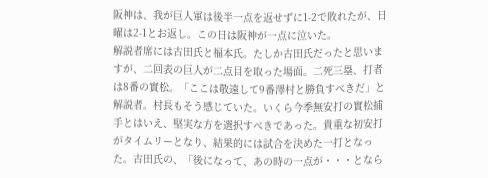阪神は、我が巨人軍は後半一点を返せずに1-2で敗れたが、日曜は2-1とお返し。この日は阪神が一点に泣いた。
解説者席には古田氏と福本氏。たしか古田氏だったと思いますが、二回表の巨人が二点目を取った場面。二死三塁、打者は8番の實松。「ここは敬遠して9番澤村と勝負すべきだ」と解説者。村長もそう感じていた。いくら今季無安打の實松捕手とはいえ、堅実な方を選択すべきであった。貴重な初安打がタイムリーとなり、結果的には試合を決めた一打となった。古田氏の、「後になって、あの時の一点が・・・となら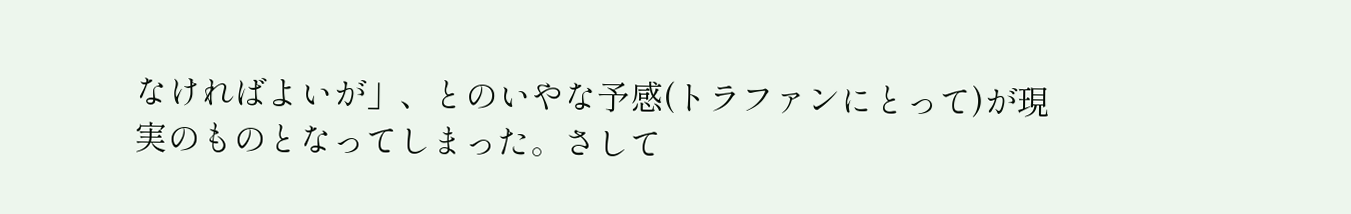なければよいが」、とのいやな予感(トラファンにとって)が現実のものとなってしまった。さして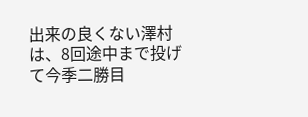出来の良くない澤村は、8回途中まで投げて今季二勝目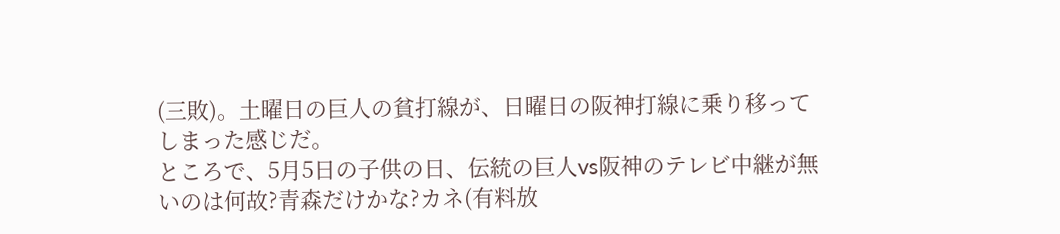(三敗)。土曜日の巨人の貧打線が、日曜日の阪神打線に乗り移ってしまった感じだ。
ところで、5月5日の子供の日、伝統の巨人vs阪神のテレビ中継が無いのは何故?青森だけかな?カネ(有料放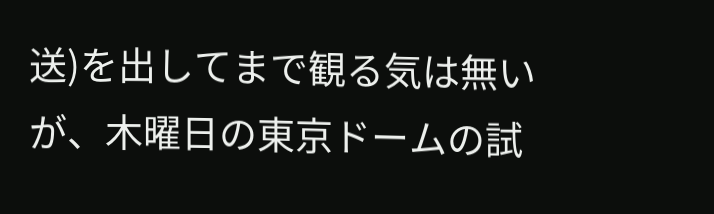送)を出してまで観る気は無いが、木曜日の東京ドームの試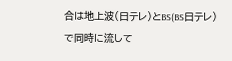合は地上波(日テレ)とBS(BS日テレ)で同時に流して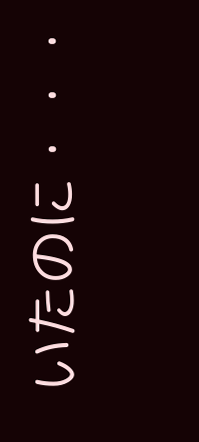いたのに・・・